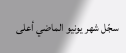سجّل شهر يونيو الماضي أعلى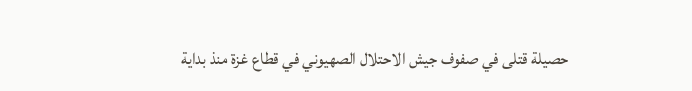حصيلة قتلى في صفوف جيش الاحتلال الصهيوني في قطاع غزة منذ بداية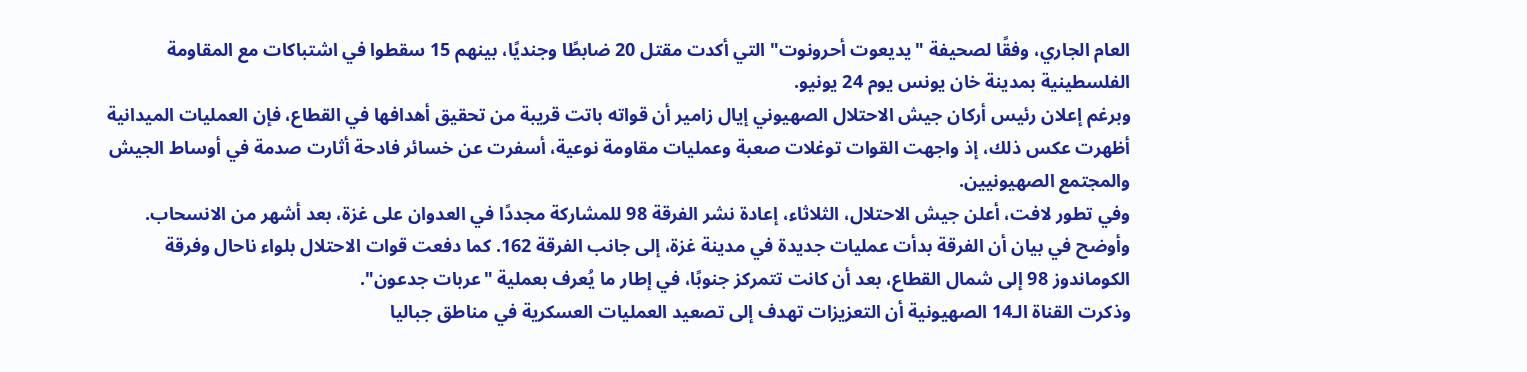العام الجاري، وفقًا لصحيفة "يديعوت أحرونوت" التي أكدت مقتل 20 ضابطًا وجنديًا، بينهم 15 سقطوا في اشتباكات مع المقاومة الفلسطينية بمدينة خان يونس يوم 24 يونيو.
وبرغم إعلان رئيس أركان جيش الاحتلال الصهيوني إيال زامير أن قواته باتت قريبة من تحقيق أهدافها في القطاع، فإن العمليات الميدانية أظهرت عكس ذلك، إذ واجهت القوات توغلات صعبة وعمليات مقاومة نوعية، أسفرت عن خسائر فادحة أثارت صدمة في أوساط الجيش والمجتمع الصهيونيين.
وفي تطور لافت، أعلن جيش الاحتلال، الثلاثاء، إعادة نشر الفرقة 98 للمشاركة مجددًا في العدوان على غزة، بعد أشهر من الانسحاب.
وأوضح في بيان أن الفرقة بدأت عمليات جديدة في مدينة غزة، إلى جانب الفرقة 162. كما دفعت قوات الاحتلال بلواء ناحال وفرقة الكوماندوز 98 إلى شمال القطاع، بعد أن كانت تتمركز جنوبًا، في إطار ما يُعرف بعملية "عربات جدعون".
وذكرت القناة الـ14 الصهيونية أن التعزيزات تهدف إلى تصعيد العمليات العسكرية في مناطق جباليا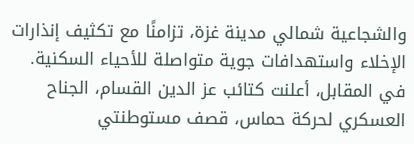والشجاعية شمالي مدينة غزة، تزامنًا مع تكثيف إنذارات الإخلاء واستهدافات جوية متواصلة للأحياء السكنية.
في المقابل، أعلنت كتائب عز الدين القسام، الجناح العسكري لحركة حماس، قصف مستوطنتي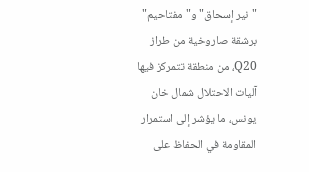"نير إسحاق" و"مفتاحيم" برشقة صاروخية من طراز Q20، من منطقة تتمركز فيها آليات الاحتلال شمال خان يونس، ما يؤشر إلى استمرار المقاومة في الحفاظ على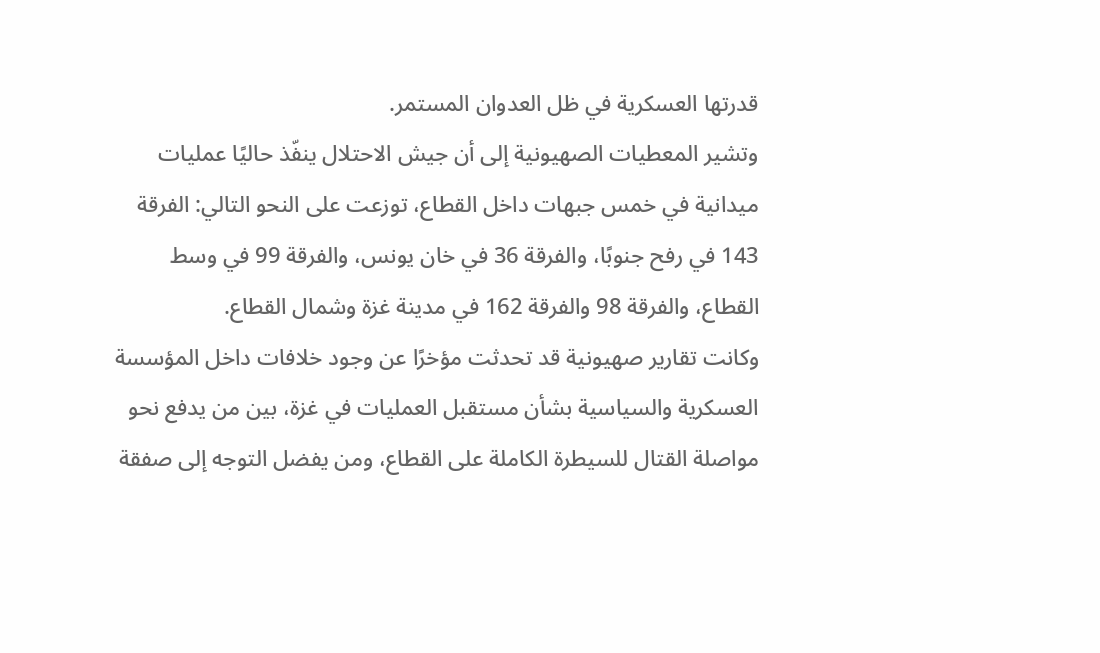قدرتها العسكرية في ظل العدوان المستمر.
وتشير المعطيات الصهيونية إلى أن جيش الاحتلال ينفّذ حاليًا عمليات ميدانية في خمس جبهات داخل القطاع، توزعت على النحو التالي: الفرقة 143 في رفح جنوبًا، والفرقة 36 في خان يونس، والفرقة 99 في وسط القطاع، والفرقة 98 والفرقة 162 في مدينة غزة وشمال القطاع.
وكانت تقارير صهيونية قد تحدثت مؤخرًا عن وجود خلافات داخل المؤسسة العسكرية والسياسية بشأن مستقبل العمليات في غزة، بين من يدفع نحو مواصلة القتال للسيطرة الكاملة على القطاع، ومن يفضل التوجه إلى صفقة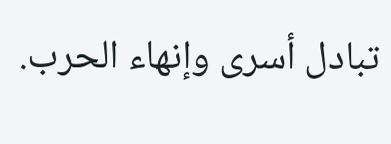تبادل أسرى وإنهاء الحرب.